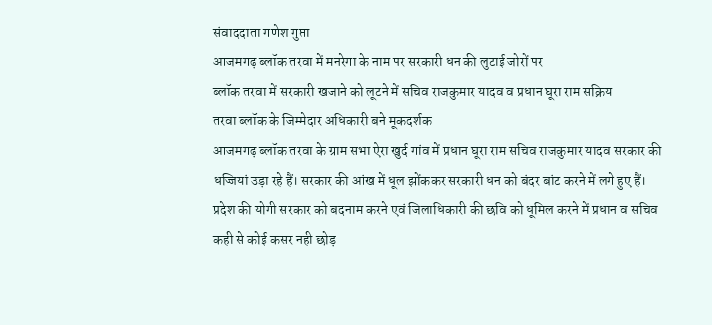संवाददाता गणेश गुप्ता
आजमगढ़ ब्लॉक तरवा में मनरेगा के नाम पर सरकारी धन की लुटाई जोरों पर
ब्लॉक तरवा में सरकारी खजाने को लूटने में सचिव राजकुमार यादव व प्रधान घूरा राम सक्रिय
तरवा ब्लॉक के जिम्मेदार अधिकारी बने मूकदर्शक
आजमगढ़ ब्लॉक तरवा के ग्राम सभा ऐरा खुर्द गांव में प्रधान घूरा राम सचिव राजकुमार यादव सरकार की धज्जियां उड़ा रहे हैं। सरकार की आंख में धूल झोंककर सरकारी धन को बंदर बांट करने में लगे हुए हैं। प्रदेश की योगी सरकार को बदनाम करने एवं जिलाधिकारी की छवि को धूमिल करने में प्रधान व सचिव कही से कोई कसर नही छोड़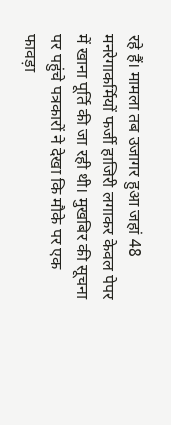रहे हैं। मामला तब उजागर हुआ जहां 48 मनरेगाकर्मियों फर्जी हाजिरी लगाकर केवल पेपर में खाना पूर्ति की जा रही थी। मुखबिर की सूचना पर पहुंचे पत्रकारों ने देखा कि मौके पर एक फावड़ा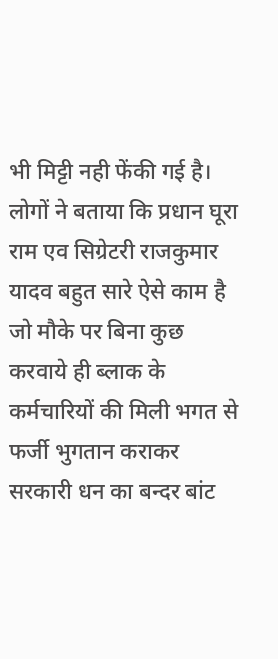भी मिट्टी नही फेंकी गई है। लोगों ने बताया कि प्रधान घूरा राम एव सिग्रेटरी राजकुमार यादव बहुत सारे ऐसे काम है जो मौके पर बिना कुछ करवाये ही ब्लाक के कर्मचारियों की मिली भगत से फर्जी भुगतान कराकर सरकारी धन का बन्दर बांट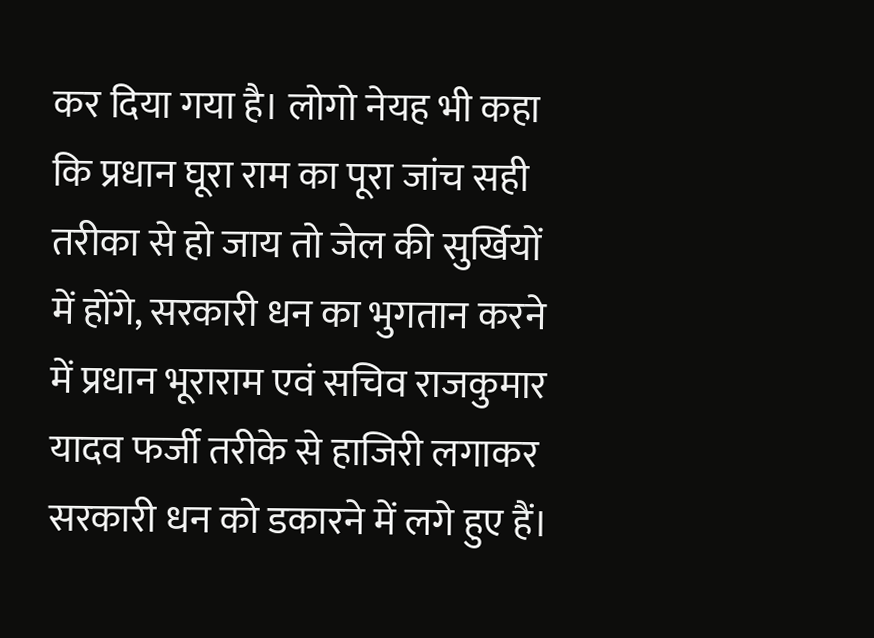कर दिया गया है। लोगो नेयह भी कहा कि प्रधान घूरा राम का पूरा जांच सही तरीका से हो जाय तो जेल की सुर्खियों में होंगे, सरकारी धन का भुगतान करने में प्रधान भूराराम एवं सचिव राजकुमार यादव फर्जी तरीके से हाजिरी लगाकर सरकारी धन को डकारने में लगे हुए हैं।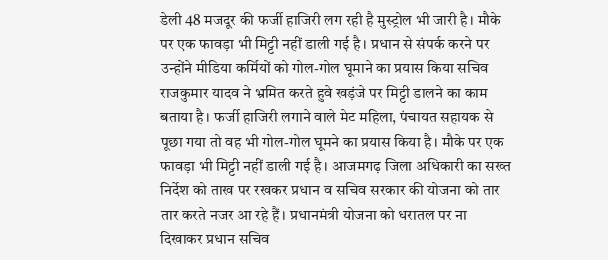डेली 48 मजदूर की फर्जी हाजिरी लग रही है मुस्ट्रोल भी जारी है। मौके पर एक फावड़ा भी मिट्टी नहीं डाली गई है। प्रधान से संपर्क करने पर उन्होंने मीडिया कर्मियों को गोल-गोल घूमाने का प्रयास किया सचिव राजकुमार यादव ने भ्रमित करते हुवे खड़ंजे पर मिट्टी डालने का काम बताया है। फर्जी हाजिरी लगाने वाले मेट महिला, पंचायत सहायक से पूछा गया तो वह भी गोल-गोल घूमने का प्रयास किया है। मौके पर एक फावड़ा भी मिट्टी नहीं डाली गई है। आजमगढ़ जिला अधिकारी का सख्त निर्देश को ताख पर रखकर प्रधान व सचिव सरकार की योजना को तार तार करते नजर आ रहे हैं। प्रधानमंत्री योजना को धरातल पर ना दिखाकर प्रधान सचिव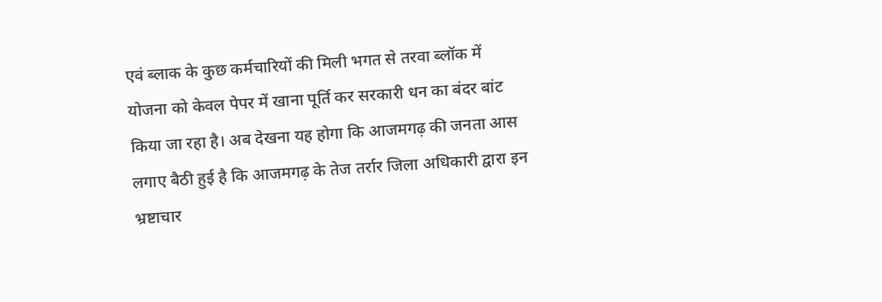एवं ब्लाक के कुछ कर्मचारियों की मिली भगत से तरवा ब्लॉक में योजना को केवल पेपर में खाना पूर्ति कर सरकारी धन का बंदर बांट किया जा रहा है। अब देखना यह होगा कि आजमगढ़ की जनता आस लगाए बैठी हुई है कि आजमगढ़ के तेज तर्रार जिला अधिकारी द्वारा इन भ्रष्टाचार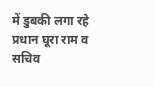में डुबकी लगा रहे प्रधान घूरा राम व सचिव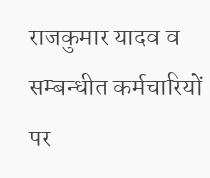राजकुमार यादव व सम्बन्धीत कर्मचारियों पर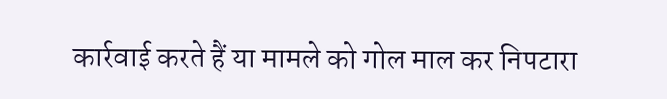कार्रवाई करते हैं या मामले को गोल माल कर निपटारा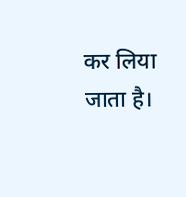कर लिया जाता है।